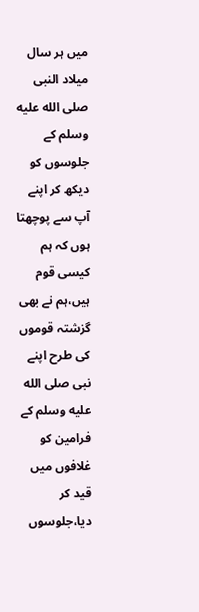میں ہر سال میلاد النبی صلى الله عليه وسلم کے جلوسوں کو دیکھ کر اپنے آپ سے پوچھتا ہوں کہ ہم کیسی قوم ہیں،ہم نے بھی گزشتہ قوموں کی طرح اپنے نبی صلى الله عليه وسلم کے فرامین کو غلافوں میں قید کر دیا،جلوسوں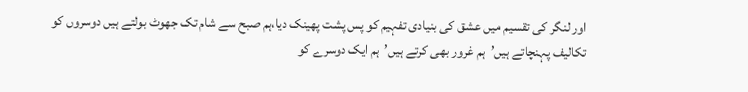اور لنگر کی تقسیم میں عشق کی بنیادی تفہیم کو پس پشت پھینک دیا،ہم صبح سے شام تک جھوٹ بولتے ہیں دوسروں کو تکالیف پہنچاتے ہیں’ہم غرور بھی کرتے ہیں’ہم ایک دوسرے کو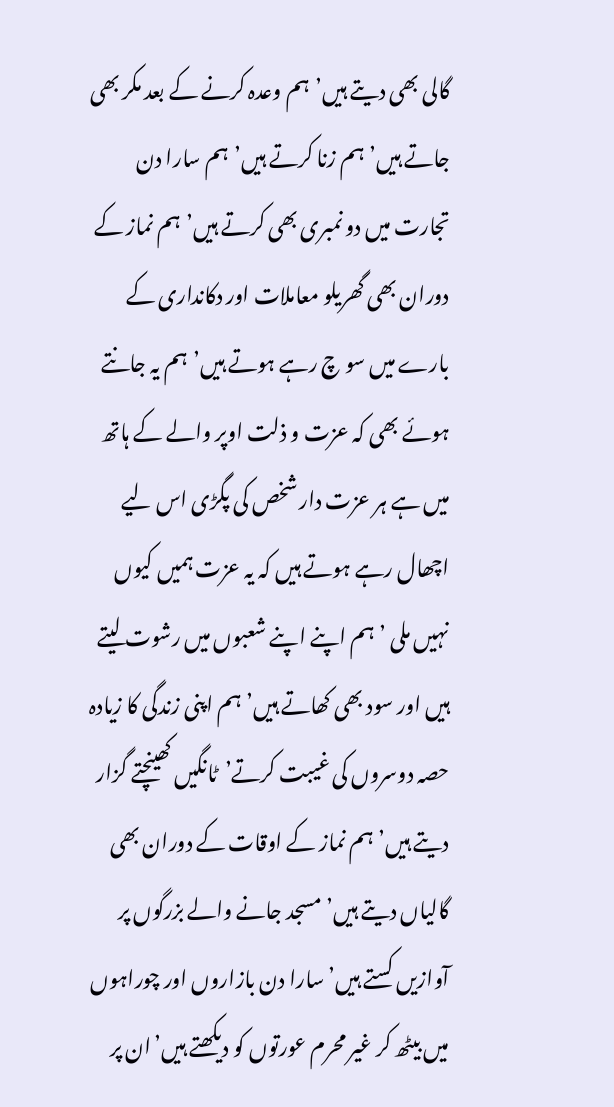گالی بھی دیتے ہیں’ہم وعدہ کرنے کے بعد مکر بھی جاتے ہیں’ہم زنا کرتے ہیں’ہم سارا دن تجارت میں دو نمبری بھی کرتے ہیں’ہم نماز کے دوران بھی گھریلو معاملات اور دکانداری کے بارے میں سو چ رہے ہوتے ہیں’ہم یہ جانتے ہوئے بھی کہ عزت و ذلت اوپر والے کے ہاتھ میں ہے ہر عزت دار شخص کی پگڑی اس لیے اچھال رہے ہوتے ہیں کہ یہ عزت ہمیں کیوں نہیں ملی ’ہم اپنے اپنے شعبوں میں رشوت لیتے ہیں اور سود بھی کھاتے ہیں’ہم اپنی زندگی کا زیادہ حصہ دوسروں کی غیبت کرتے’ٹانگیں کھینچتے گزار دیتے ہیں’ہم نماز کے اوقات کے دوران بھی گالیاں دیتے ہیں’مسجد جانے والے بزرگوں پر آوازیں کستے ہیں’سارا دن بازاروں اور چوراہوں میں بیٹھ کر غیر محرم عورتوں کو دیکھتے ہیں’ان پر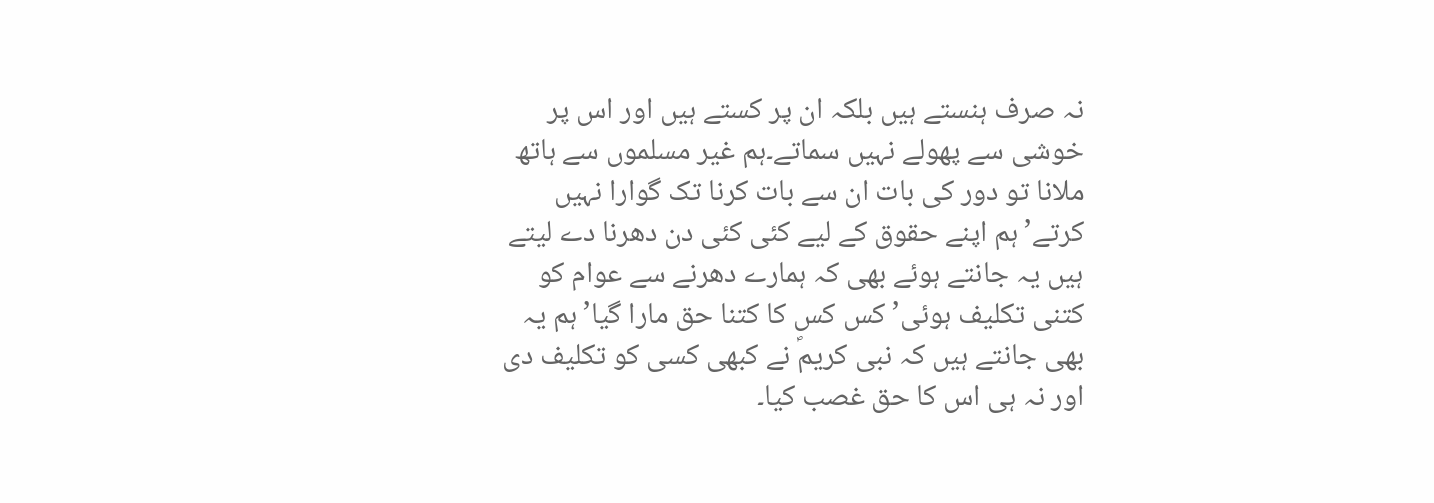نہ صرف ہنستے ہیں بلکہ ان پر کستے ہیں اور اس پر خوشی سے پھولے نہیں سماتے۔ہم غیر مسلموں سے ہاتھ ملانا تو دور کی بات ان سے بات کرنا تک گوارا نہیں کرتے’ہم اپنے حقوق کے لیے کئی کئی دن دھرنا دے لیتے ہیں یہ جانتے ہوئے بھی کہ ہمارے دھرنے سے عوام کو کتنی تکلیف ہوئی’کس کس کا کتنا حق مارا گیا’ہم یہ بھی جانتے ہیں کہ نبی کریمؐ نے کبھی کسی کو تکلیف دی اور نہ ہی اس کا حق غصب کیا۔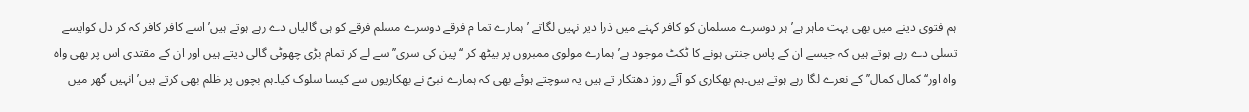ہم فتوی دینے میں بھی بہت ماہر ہے’ہر دوسرے مسلمان کو کافر کہنے میں ذرا دیر نہیں لگاتے ’ہمارے تما م فرقے دوسرے مسلم فرقے کو ہی گالیاں دے رہے ہوتے ہیں’اسے کافر کافر کہ کر دل کوایسے تسلی دے رہے ہوتے ہیں کہ جیسے ان کے پاس جنتی ہونے کا ٹکٹ موجود ہے’ہمارے مولوی ممبروں پر بیٹھ کر ‘‘پین کی سری’’سے لے کر تمام بڑی چھوٹی گالی دیتے ہیں اور ان کے مقتدی اس پر بھی واہ واہ اور‘‘ کمال کمال’’ کے نعرے لگا رہے ہوتے ہیں۔ہم بھکاری کو آئے روز دھتکار تے ہیں یہ سوچتے ہوئے بھی کہ ہمارے نبیؐ نے بھکاریوں سے کیسا سلوک کیا۔ہم بچوں پر ظلم بھی کرتے ہیں’انہیں گھر میں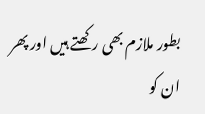بطور ملازم بھی رکھتے ہیں اور پھر ان کو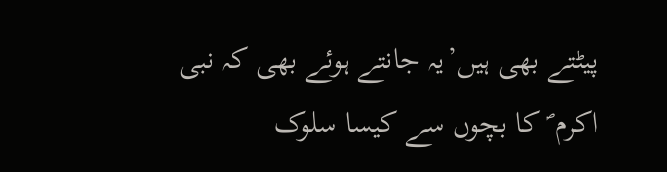پیٹتے بھی ہیں’یہ جانتے ہوئے بھی کہ نبی اکرم ؐ کا بچوں سے کیسا سلوک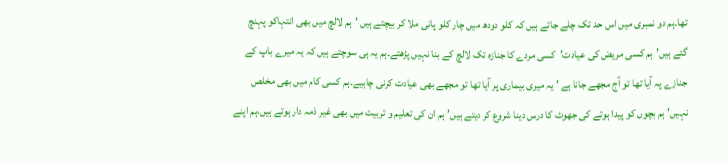تھا۔ہم دو نمبری میں اس حد تک چلے جاتے ہیں کہ کلو دودھ میں چار کلو پانی ملا کر بیچتے ہیں ’ہم لالچ میں بھی انتہاکو پہنچ گئے ہیں’ہم کسی مریض کی عیادت’کسی مردے کا جنازہ تک لالچ کے بنا نہیں پڑھتے۔ہم یہ ہی سوچتے ہیں کہ یہ میرے باپ کے جنازے پہ آیا تھا تو آج مجھے جانا ہے ’ یہ میری بیماری پر آیا تھا تو مجھے بھی عیادت کرنی چاہیے۔ہم کسی کام میں بھی مخلص نہیں’ہم بچوں کو پیدا ہوتے کی جھوٹ کا درس دینا شروع کر دیتے ہیں’ہم ان کی تعلیم و تربیت میں بھی غیر ذمہ دار ہوتے ہیں،ہم اپنے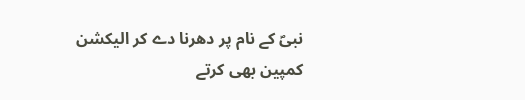نبیؐ کے نام پر دھرنا دے کر الیکشن کمپین بھی کرتے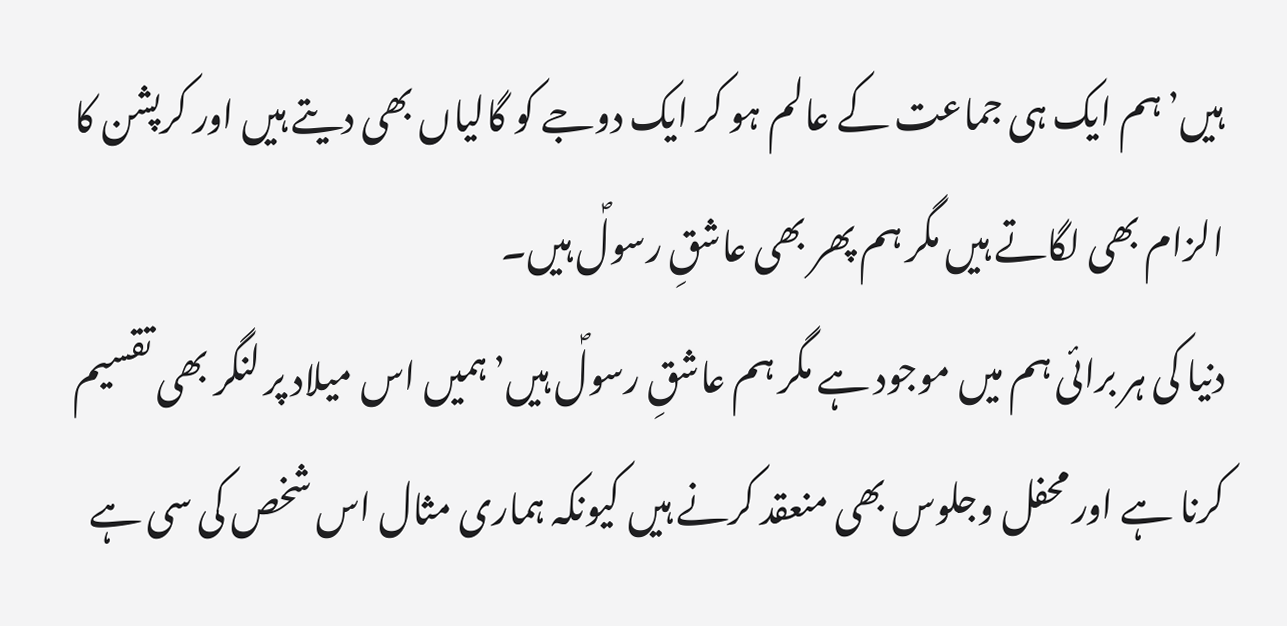ہیں’ہم ایک ہی جماعت کے عالم ہو کر ایک دوجے کو گالیاں بھی دیتے ہیں اور کرپشن کا الزام بھی لگاتے ہیں مگر ہم پھر بھی عاشقِ رسولؐ ہیں۔
دنیا کی ہر برائی ہم میں موجود ہے مگر ہم عاشقِ رسولؐ ہیں’ہمیں اس میلاد پر لنگر بھی تقسیم کرنا ہے اور محفل وجلوس بھی منعقد کرنے ہیں کیونکہ ہماری مثال اس شخص کی سی ہے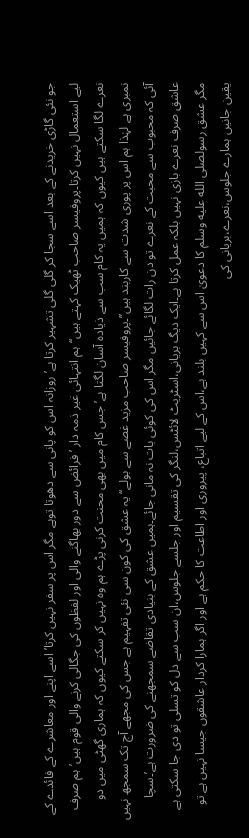جو نئی گاڑی خریدنے کے بعد اسے سجا کر گلی گلی تشہیر کرتا ہے’روزانہ اس کو پانی سے دھوتا توہے مگر اس پر سفر نہیں کرتا’اسے اپنے اور معاشرے کے فائدے کے لیے استعمال نہیں کرتا۔پروفیسر صاحب ٹھیک کہتے ہیں‘‘ہم انتہائی غیر ذمہ دار ’فرائض سے دور بھاگنے والی اور لفظوں کی جگالی کرنے والی قوم ہیں’ہم صرف نعرے لگا سکتے ہیں کیوں کہ ہمیں یہ کام سب سے ذیادہ آسان لگتا ہے’جس کام میں بھی محنت کرنی پڑے ہم وہ نہیں کر سکتے کیوں کہ ہماری گھٹی میں دو نمبری ہے لہٰذا ہم اس پر پوری شدت سے کاربند ہیں’’۔پروفیسر صاحب مزید غصے سے بولے‘‘یہ عشق کی کون سی نئی تفہیم ہے جس کی مجھے آج تک سمجھ نہیں آئی کہ محبوب سے محبت کے نعرے تو دن رات لگائے جائیں مگر اس کی کوئی بات نہ مانی جائے۔ہمیں عشق کے بنیادی تقاضے سمجھنے کی ضرورت ہے’۔سچا عاشق صرف نعرے بازی نہیں بلکہ عمل کرتا ہے۔ایک دیگ بریانی،اسٹریٹ لائٹس،لنگر کی تقسیم اور جلسے جلوس،ان سب سے دل کو تسلی تو دی جا سکتی ہے مگر عشق رسولصلى الله عليه وسلم کا دعویٰ اس سے کہیں بلند ہے،اس کے لیے اتباع، پیروری اور اطاعت کا حکم ہے اور اگر ہمارا کردار عاشقوں جیسا نہیں ہے تو یقین جانیں ہمارے جلوس،نعرے،بریانی کی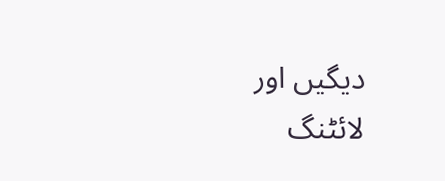دیگیں اور لائٹنگ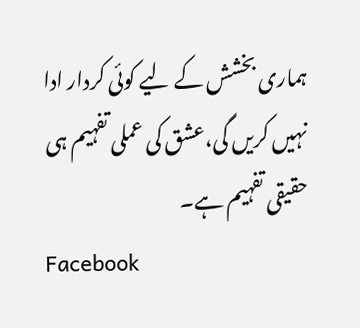ہماری بخشش کے لیے کوئی کردار ادا نہیں کریں گی،عشق کی عملی تفہیم ہی حقیقی تفہیم ہے۔
Facebook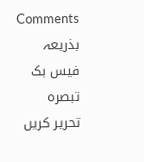Comments
بذریعہ فیس بک تبصرہ تحریر کریں